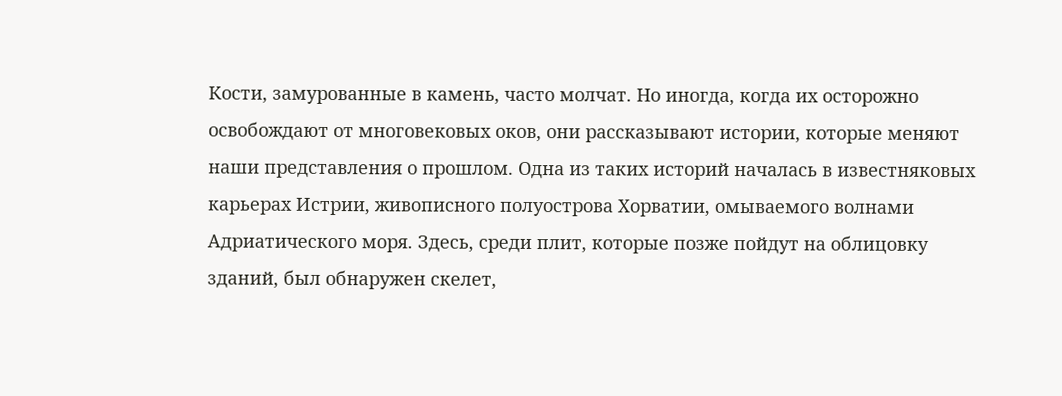Кости, замурованные в камень, часто молчат. Но иногда, когда их осторожно освобождают от многовековых оков, они рассказывают истории, которые меняют наши представления о прошлом. Одна из таких историй началась в известняковых карьерах Истрии, живописного полуострова Хорватии, омываемого волнами Адриатического моря. Здесь, среди плит, которые позже пойдут на облицовку зданий, был обнаружен скелет,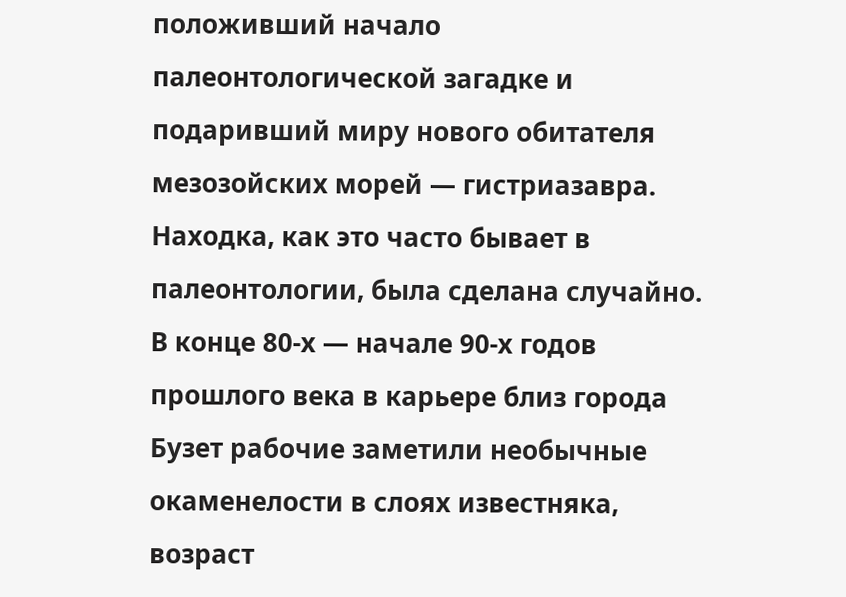положивший начало палеонтологической загадке и подаривший миру нового обитателя мезозойских морей — гистриазавра.
Находка, как это часто бывает в палеонтологии, была сделана случайно. В конце 80-х — начале 90-х годов прошлого века в карьере близ города Бузет рабочие заметили необычные окаменелости в слоях известняка, возраст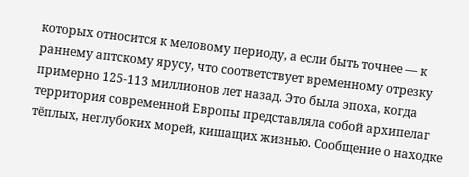которых относится к меловому периоду, а если быть точнее — к раннему аптскому ярусу, что соответствует временному отрезку примерно 125-113 миллионов лет назад. Это была эпоха, когда территория современной Европы представляла собой архипелаг тёплых, неглубоких морей, кишащих жизнью. Сообщение о находке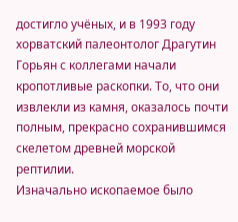достигло учёных, и в 1993 году хорватский палеонтолог Драгутин Горьян с коллегами начали кропотливые раскопки. То, что они извлекли из камня, оказалось почти полным, прекрасно сохранившимся скелетом древней морской рептилии.
Изначально ископаемое было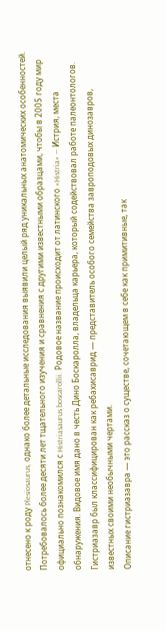отнесено к роду Plesiosaurus, однако более детальные исследования выявили целый ряд уникальных анатомических особенностей. Потребовалось более десяти лет тщательного изучения и сравнения с другими известными образцами, чтобы в 2005 году мир официально познакомился с Histriasaurus boscarollii. Родовое название происходит от латинского «Histria» — Истрия, места обнаружения. Видовое имя дано в честь Дино Боскаролла, владельца карьера, который содействовал работе палеонтологов. Гистриазавр был классифицирован как ребахисаврид — представитель особого семейства завроподовых динозавров, известных своими необычными чертами.
Описание гистриазавра — это рассказ о существе, сочетающем в себе как примитивные, так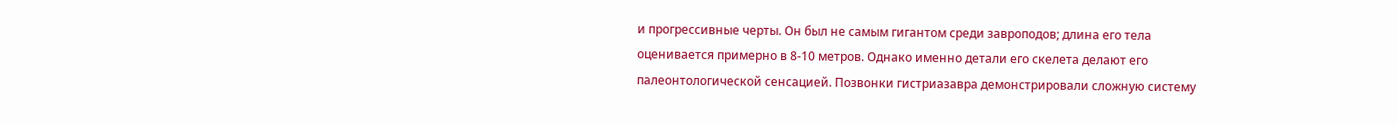и прогрессивные черты. Он был не самым гигантом среди завроподов; длина его тела оценивается примерно в 8-10 метров. Однако именно детали его скелета делают его палеонтологической сенсацией. Позвонки гистриазавра демонстрировали сложную систему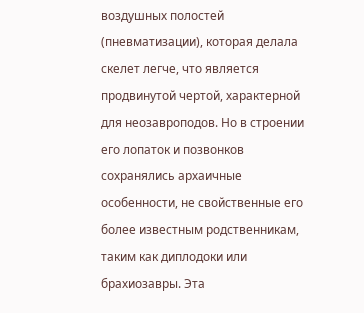воздушных полостей (пневматизации), которая делала скелет легче, что является продвинутой чертой, характерной для неозавроподов. Но в строении его лопаток и позвонков сохранялись архаичные особенности, не свойственные его более известным родственникам, таким как диплодоки или брахиозавры. Эта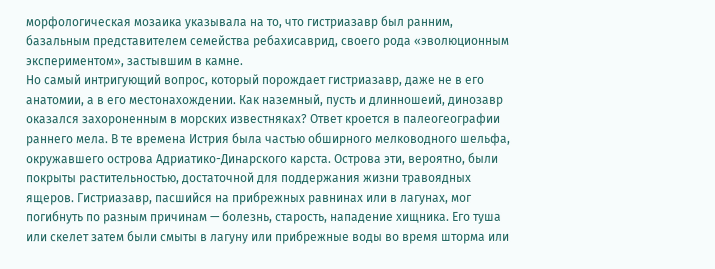морфологическая мозаика указывала на то, что гистриазавр был ранним, базальным представителем семейства ребахисаврид, своего рода «эволюционным экспериментом», застывшим в камне.
Но самый интригующий вопрос, который порождает гистриазавр, даже не в его анатомии, а в его местонахождении. Как наземный, пусть и длинношеий, динозавр оказался захороненным в морских известняках? Ответ кроется в палеогеографии раннего мела. В те времена Истрия была частью обширного мелководного шельфа, окружавшего острова Адриатико-Динарского карста. Острова эти, вероятно, были покрыты растительностью, достаточной для поддержания жизни травоядных ящеров. Гистриазавр, пасшийся на прибрежных равнинах или в лагунах, мог погибнуть по разным причинам — болезнь, старость, нападение хищника. Его туша или скелет затем были смыты в лагуну или прибрежные воды во время шторма или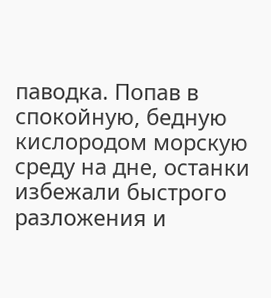паводка. Попав в спокойную, бедную кислородом морскую среду на дне, останки избежали быстрого разложения и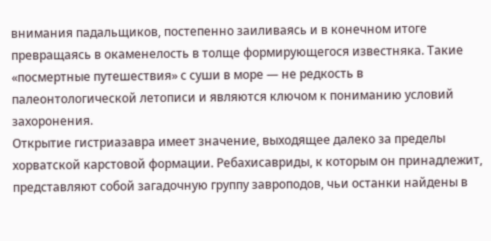внимания падальщиков, постепенно заиливаясь и в конечном итоге превращаясь в окаменелость в толще формирующегося известняка. Такие «посмертные путешествия» с суши в море — не редкость в палеонтологической летописи и являются ключом к пониманию условий захоронения.
Открытие гистриазавра имеет значение, выходящее далеко за пределы хорватской карстовой формации. Ребахисавриды, к которым он принадлежит, представляют собой загадочную группу завроподов, чьи останки найдены в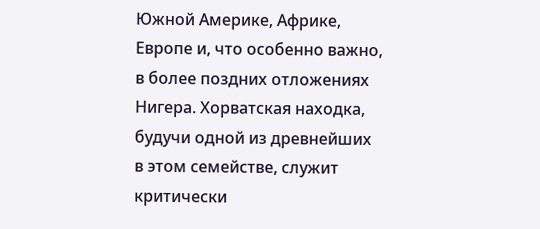Южной Америке, Африке, Европе и, что особенно важно, в более поздних отложениях Нигера. Хорватская находка, будучи одной из древнейших в этом семействе, служит критически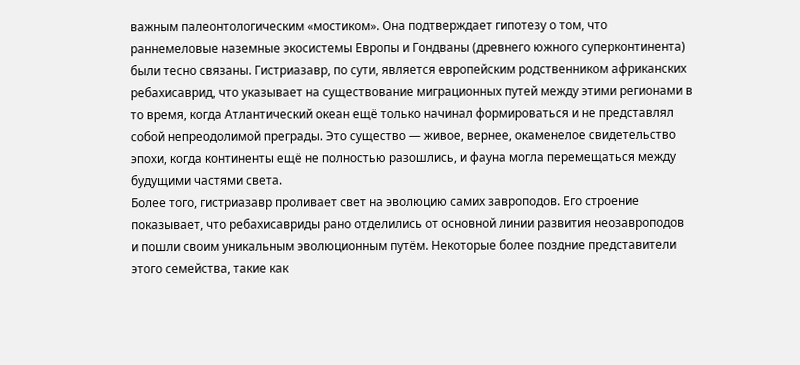важным палеонтологическим «мостиком». Она подтверждает гипотезу о том, что раннемеловые наземные экосистемы Европы и Гондваны (древнего южного суперконтинента) были тесно связаны. Гистриазавр, по сути, является европейским родственником африканских ребахисаврид, что указывает на существование миграционных путей между этими регионами в то время, когда Атлантический океан ещё только начинал формироваться и не представлял собой непреодолимой преграды. Это существо — живое, вернее, окаменелое свидетельство эпохи, когда континенты ещё не полностью разошлись, и фауна могла перемещаться между будущими частями света.
Более того, гистриазавр проливает свет на эволюцию самих завроподов. Его строение показывает, что ребахисавриды рано отделились от основной линии развития неозавроподов и пошли своим уникальным эволюционным путём. Некоторые более поздние представители этого семейства, такие как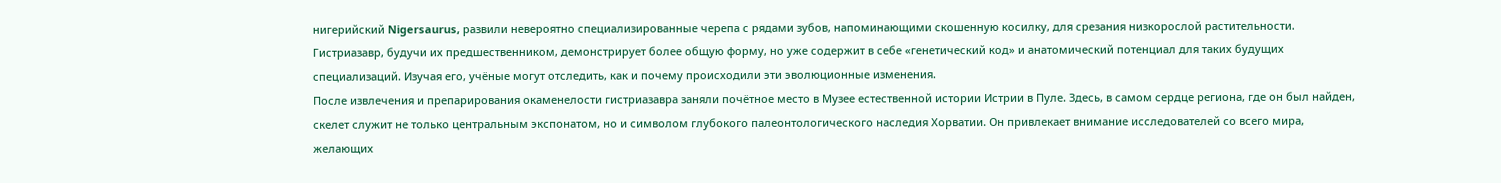нигерийский Nigersaurus, развили невероятно специализированные черепа с рядами зубов, напоминающими скошенную косилку, для срезания низкорослой растительности. Гистриазавр, будучи их предшественником, демонстрирует более общую форму, но уже содержит в себе «генетический код» и анатомический потенциал для таких будущих специализаций. Изучая его, учёные могут отследить, как и почему происходили эти эволюционные изменения.
После извлечения и препарирования окаменелости гистриазавра заняли почётное место в Музее естественной истории Истрии в Пуле. Здесь, в самом сердце региона, где он был найден, скелет служит не только центральным экспонатом, но и символом глубокого палеонтологического наследия Хорватии. Он привлекает внимание исследователей со всего мира, желающих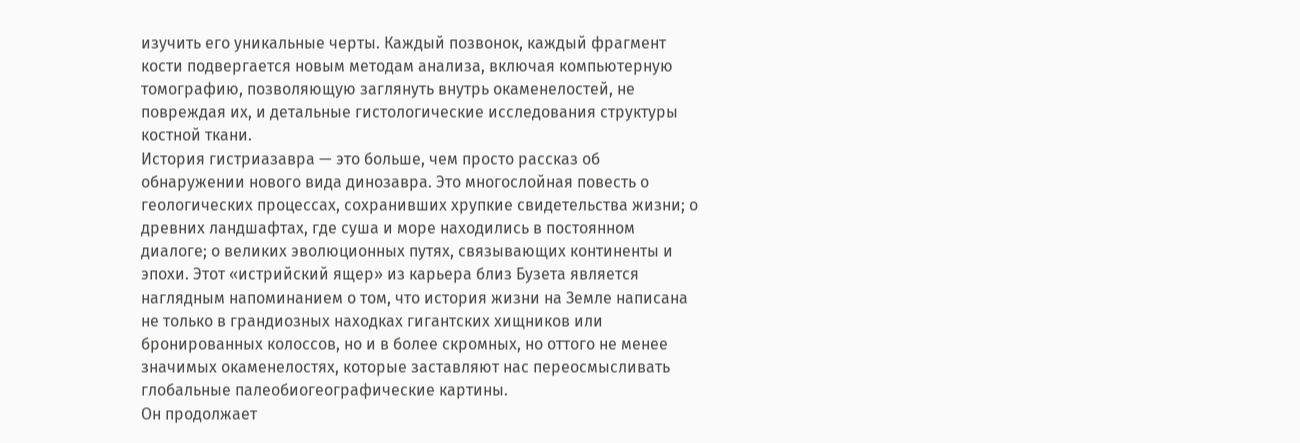изучить его уникальные черты. Каждый позвонок, каждый фрагмент кости подвергается новым методам анализа, включая компьютерную томографию, позволяющую заглянуть внутрь окаменелостей, не повреждая их, и детальные гистологические исследования структуры костной ткани.
История гистриазавра — это больше, чем просто рассказ об обнаружении нового вида динозавра. Это многослойная повесть о геологических процессах, сохранивших хрупкие свидетельства жизни; о древних ландшафтах, где суша и море находились в постоянном диалоге; о великих эволюционных путях, связывающих континенты и эпохи. Этот «истрийский ящер» из карьера близ Бузета является наглядным напоминанием о том, что история жизни на Земле написана не только в грандиозных находках гигантских хищников или бронированных колоссов, но и в более скромных, но оттого не менее значимых окаменелостях, которые заставляют нас переосмысливать глобальные палеобиогеографические картины.
Он продолжает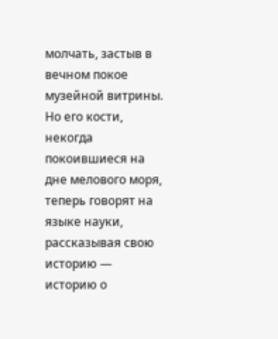молчать, застыв в вечном покое музейной витрины. Но его кости, некогда покоившиеся на дне мелового моря, теперь говорят на языке науки, рассказывая свою историю — историю о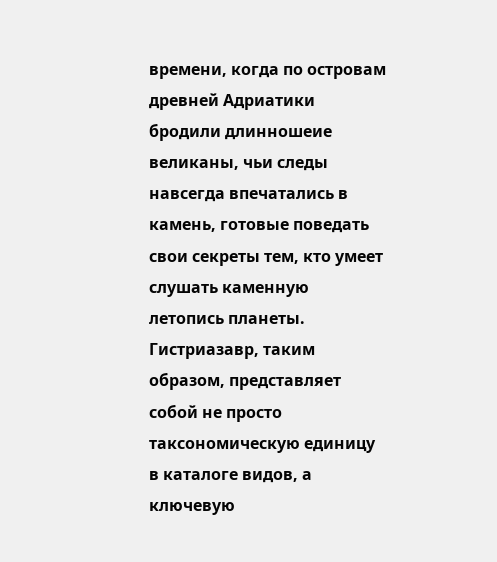времени, когда по островам древней Адриатики бродили длинношеие великаны, чьи следы навсегда впечатались в камень, готовые поведать свои секреты тем, кто умеет слушать каменную летопись планеты. Гистриазавр, таким образом, представляет собой не просто таксономическую единицу в каталоге видов, а ключевую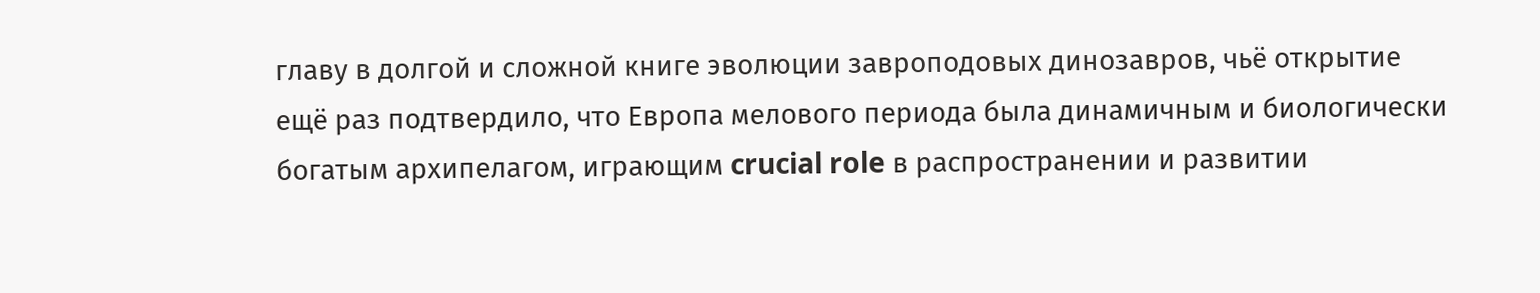главу в долгой и сложной книге эволюции завроподовых динозавров, чьё открытие ещё раз подтвердило, что Европа мелового периода была динамичным и биологически богатым архипелагом, играющим crucial role в распространении и развитии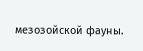мезозойской фауны.